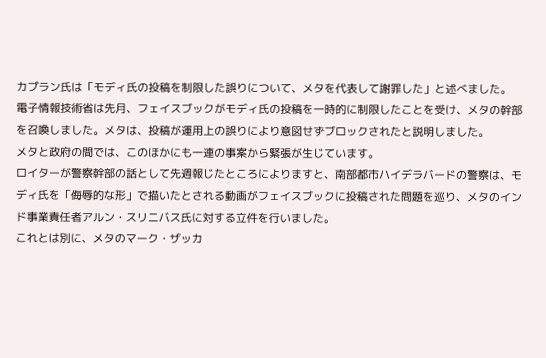カプラン氏は「モディ氏の投稿を制限した誤りについて、メタを代表して謝罪した」と述べました。
電子情報技術省は先月、フェイスブックがモディ氏の投稿を一時的に制限したことを受け、メタの幹部を召喚しました。メタは、投稿が運用上の誤りにより意図せずブロックされたと説明しました。
メタと政府の間では、このほかにも一連の事案から緊張が生じています。
ロイターが警察幹部の話として先週報じたところによりますと、南部都市ハイデラバードの警察は、モディ氏を「侮辱的な形」で描いたとされる動画がフェイスブックに投稿された問題を巡り、メタのインド事業責任者アルン・スリニバス氏に対する立件を行いました。
これとは別に、メタのマーク・ザッカ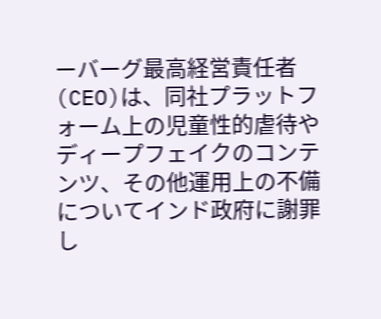ーバーグ最高経営責任者(CEO)は、同社プラットフォーム上の児童性的虐待やディープフェイクのコンテンツ、その他運用上の不備についてインド政府に謝罪し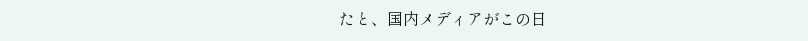たと、国内メディアがこの日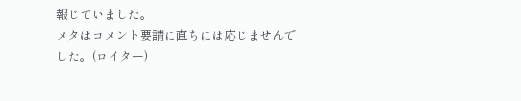報じていました。
メタはコメント要請に直ちには応じませんでした。(ロイター)